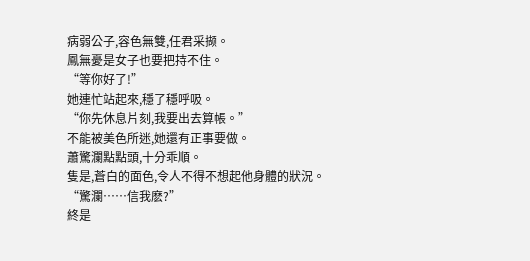病弱公子,容色無雙,任君采撷。
鳳無憂是女子也要把持不住。
“等你好了!”
她連忙站起來,穩了穩呼吸。
“你先休息片刻,我要出去算帳。”
不能被美色所迷,她還有正事要做。
蕭驚瀾點點頭,十分乖順。
隻是,蒼白的面色,令人不得不想起他身體的狀況。
“驚瀾……信我麽?”
終是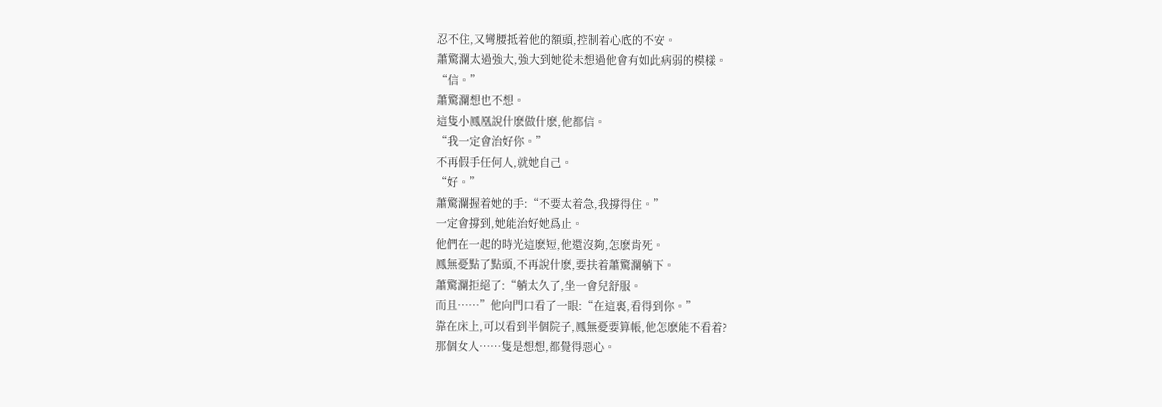忍不住,又彎腰抵着他的額頭,控制着心底的不安。
蕭驚瀾太過強大,強大到她從未想過他會有如此病弱的模樣。
“信。”
蕭驚瀾想也不想。
這隻小鳳凰說什麽做什麽,他都信。
“我一定會治好你。”
不再假手任何人,就她自己。
“好。”
蕭驚瀾握着她的手:“不要太着急,我撐得住。”
一定會撐到,她能治好她爲止。
他們在一起的時光這麽短,他還沒夠,怎麽肯死。
鳳無憂點了點頭,不再說什麽,要扶着蕭驚瀾躺下。
蕭驚瀾拒絕了:“躺太久了,坐一會兒舒服。
而且……”他向門口看了一眼:“在這裏,看得到你。”
靠在床上,可以看到半個院子,鳳無憂要算帳,他怎麽能不看着?
那個女人……隻是想想,都覺得惡心。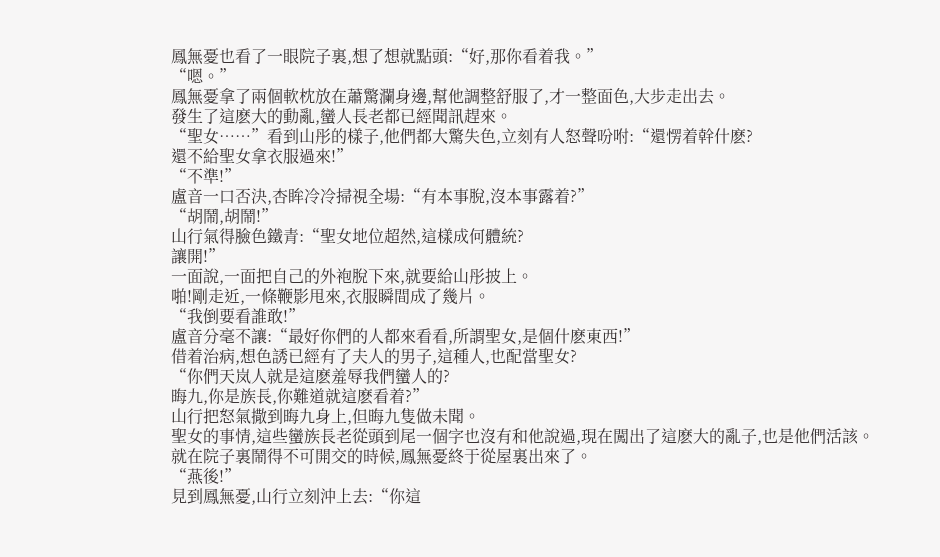鳳無憂也看了一眼院子裏,想了想就點頭:“好,那你看着我。”
“嗯。”
鳳無憂拿了兩個軟枕放在蕭驚瀾身邊,幫他調整舒服了,才一整面色,大步走出去。
發生了這麽大的動亂,蠻人長老都已經聞訊趕來。
“聖女……”看到山彤的樣子,他們都大驚失色,立刻有人怒聲吩咐:“還愣着幹什麽?
還不給聖女拿衣服過來!”
“不準!”
盧音一口否決,杏眸冷冷掃視全場:“有本事脫,沒本事露着?”
“胡鬧,胡鬧!”
山行氣得臉色鐵青:“聖女地位超然,這樣成何體統?
讓開!”
一面說,一面把自己的外袍脫下來,就要給山彤披上。
啪!剛走近,一條鞭影甩來,衣服瞬間成了幾片。
“我倒要看誰敢!”
盧音分毫不讓:“最好你們的人都來看看,所謂聖女,是個什麽東西!”
借着治病,想色誘已經有了夫人的男子,這種人,也配當聖女?
“你們天岚人就是這麽羞辱我們蠻人的?
晦九,你是族長,你難道就這麽看着?”
山行把怒氣撒到晦九身上,但晦九隻做未聞。
聖女的事情,這些蠻族長老從頭到尾一個字也沒有和他說過,現在闖出了這麽大的亂子,也是他們活該。
就在院子裏鬧得不可開交的時候,鳳無憂終于從屋裏出來了。
“燕後!”
見到鳳無憂,山行立刻沖上去:“你這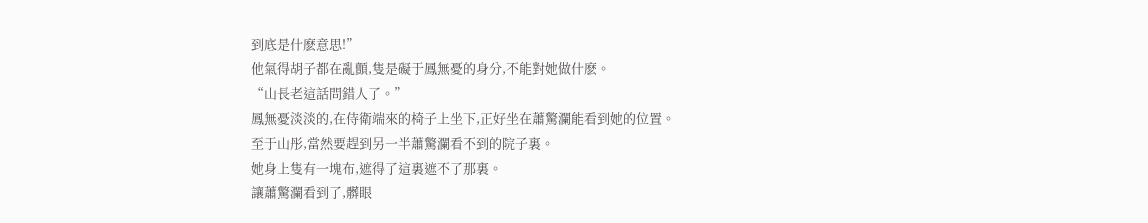到底是什麽意思!”
他氣得胡子都在亂顫,隻是礙于鳳無憂的身分,不能對她做什麽。
“山長老這話問錯人了。”
鳳無憂淡淡的,在侍衛端來的椅子上坐下,正好坐在蕭驚瀾能看到她的位置。
至于山彤,當然要趕到另一半蕭驚瀾看不到的院子裏。
她身上隻有一塊布,遮得了這裏遮不了那裏。
讓蕭驚瀾看到了,髒眼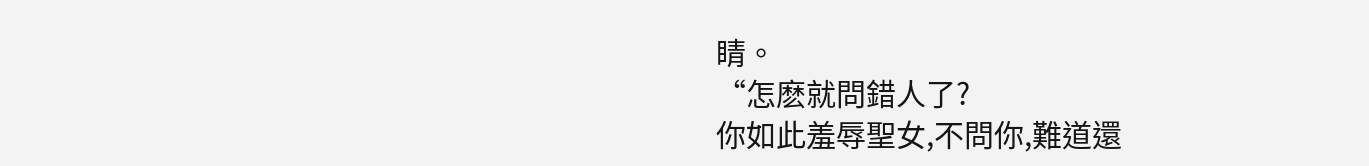睛。
“怎麽就問錯人了?
你如此羞辱聖女,不問你,難道還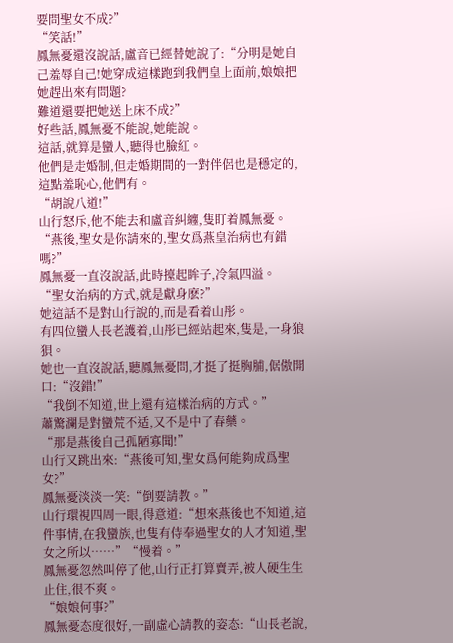要問聖女不成?”
“笑話!”
鳳無憂還沒說話,盧音已經替她說了:“分明是她自己羞辱自己!她穿成這樣跑到我們皇上面前,娘娘把她趕出來有問題?
難道還要把她送上床不成?”
好些話,鳳無憂不能說,她能說。
這話,就算是蠻人,聽得也臉紅。
他們是走婚制,但走婚期間的一對伴侶也是穩定的,這點羞恥心,他們有。
“胡說八道!”
山行怒斥,他不能去和盧音糾纏,隻盯着鳳無憂。
“燕後,聖女是你請來的,聖女爲燕皇治病也有錯嗎?”
鳳無憂一直沒說話,此時擡起眸子,冷氣四溢。
“聖女治病的方式,就是獻身麽?”
她這話不是對山行說的,而是看着山彤。
有四位蠻人長老護着,山彤已經站起來,隻是,一身狼狽。
她也一直沒說話,聽鳳無憂問,才挺了挺胸脯,倨傲開口:“沒錯!”
“我倒不知道,世上還有這樣治病的方式。”
蕭驚瀾是對蠻荒不适,又不是中了春藥。
“那是燕後自己孤陋寡聞!”
山行又跳出來:“燕後可知,聖女爲何能夠成爲聖女?”
鳳無憂淡淡一笑:“倒要請教。”
山行環視四周一眼,得意道:“想來燕後也不知道,這件事情,在我蠻族,也隻有侍奉過聖女的人才知道,聖女之所以……”“慢着。”
鳳無憂忽然叫停了他,山行正打算賣弄,被人硬生生止住,很不爽。
“娘娘何事?”
鳳無憂态度很好,一副虛心請教的姿态:“山長老說,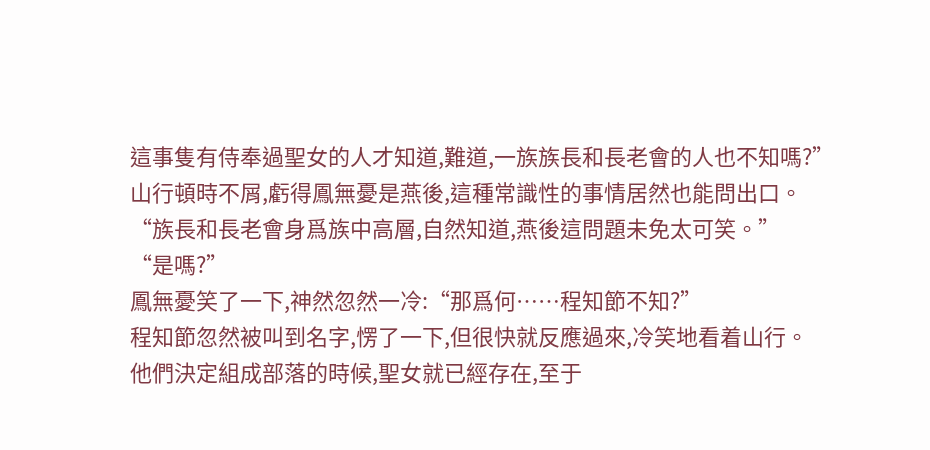這事隻有侍奉過聖女的人才知道,難道,一族族長和長老會的人也不知嗎?”
山行頓時不屑,虧得鳳無憂是燕後,這種常識性的事情居然也能問出口。
“族長和長老會身爲族中高層,自然知道,燕後這問題未免太可笑。”
“是嗎?”
鳳無憂笑了一下,神然忽然一冷:“那爲何……程知節不知?”
程知節忽然被叫到名字,愣了一下,但很快就反應過來,冷笑地看着山行。
他們決定組成部落的時候,聖女就已經存在,至于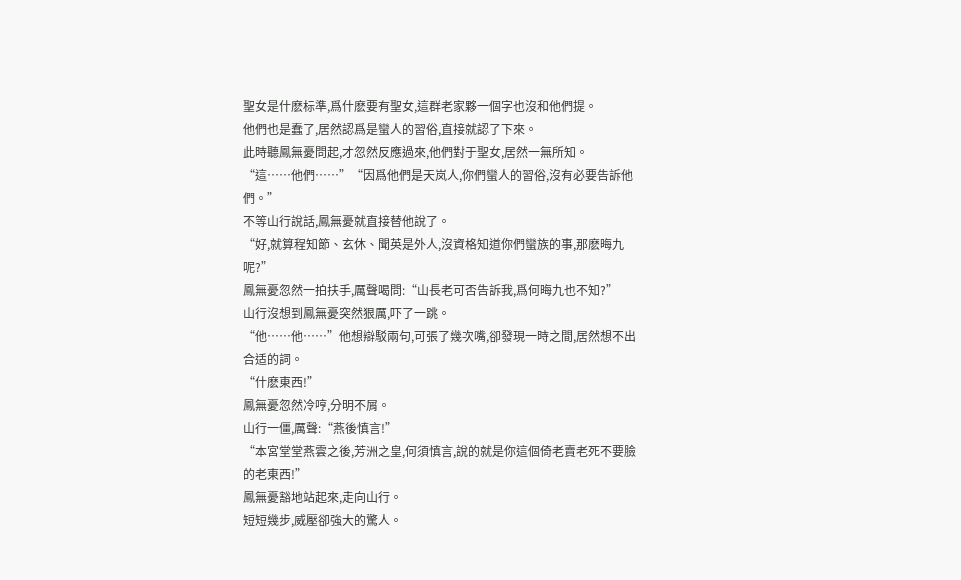聖女是什麽标準,爲什麽要有聖女,這群老家夥一個字也沒和他們提。
他們也是蠢了,居然認爲是蠻人的習俗,直接就認了下來。
此時聽鳳無憂問起,才忽然反應過來,他們對于聖女,居然一無所知。
“這……他們……”“因爲他們是天岚人,你們蠻人的習俗,沒有必要告訴他們。”
不等山行說話,鳳無憂就直接替他說了。
“好,就算程知節、玄休、聞英是外人,沒資格知道你們蠻族的事,那麽晦九呢?”
鳳無憂忽然一拍扶手,厲聲喝問:“山長老可否告訴我,爲何晦九也不知?”
山行沒想到鳳無憂突然狠厲,吓了一跳。
“他……他……”他想辯駁兩句,可張了幾次嘴,卻發現一時之間,居然想不出合适的詞。
“什麽東西!”
鳳無憂忽然冷哼,分明不屑。
山行一僵,厲聲:“燕後慎言!”
“本宮堂堂燕雲之後,芳洲之皇,何須慎言,說的就是你這個倚老賣老死不要臉的老東西!”
鳳無憂豁地站起來,走向山行。
短短幾步,威壓卻強大的驚人。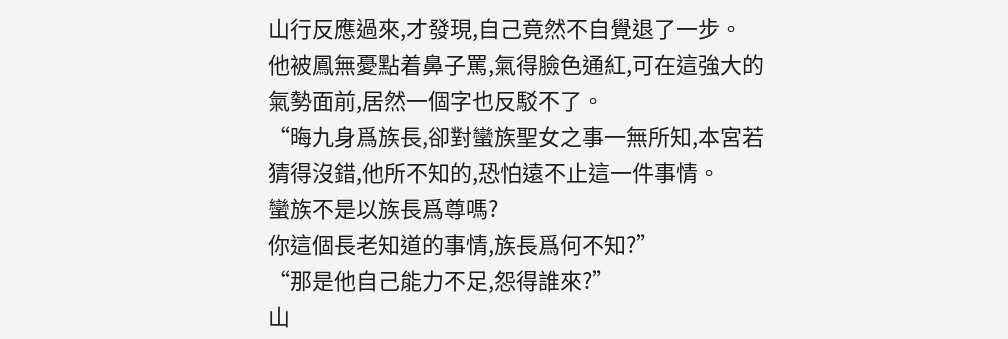山行反應過來,才發現,自己竟然不自覺退了一步。
他被鳳無憂點着鼻子罵,氣得臉色通紅,可在這強大的氣勢面前,居然一個字也反駁不了。
“晦九身爲族長,卻對蠻族聖女之事一無所知,本宮若猜得沒錯,他所不知的,恐怕遠不止這一件事情。
蠻族不是以族長爲尊嗎?
你這個長老知道的事情,族長爲何不知?”
“那是他自己能力不足,怨得誰來?”
山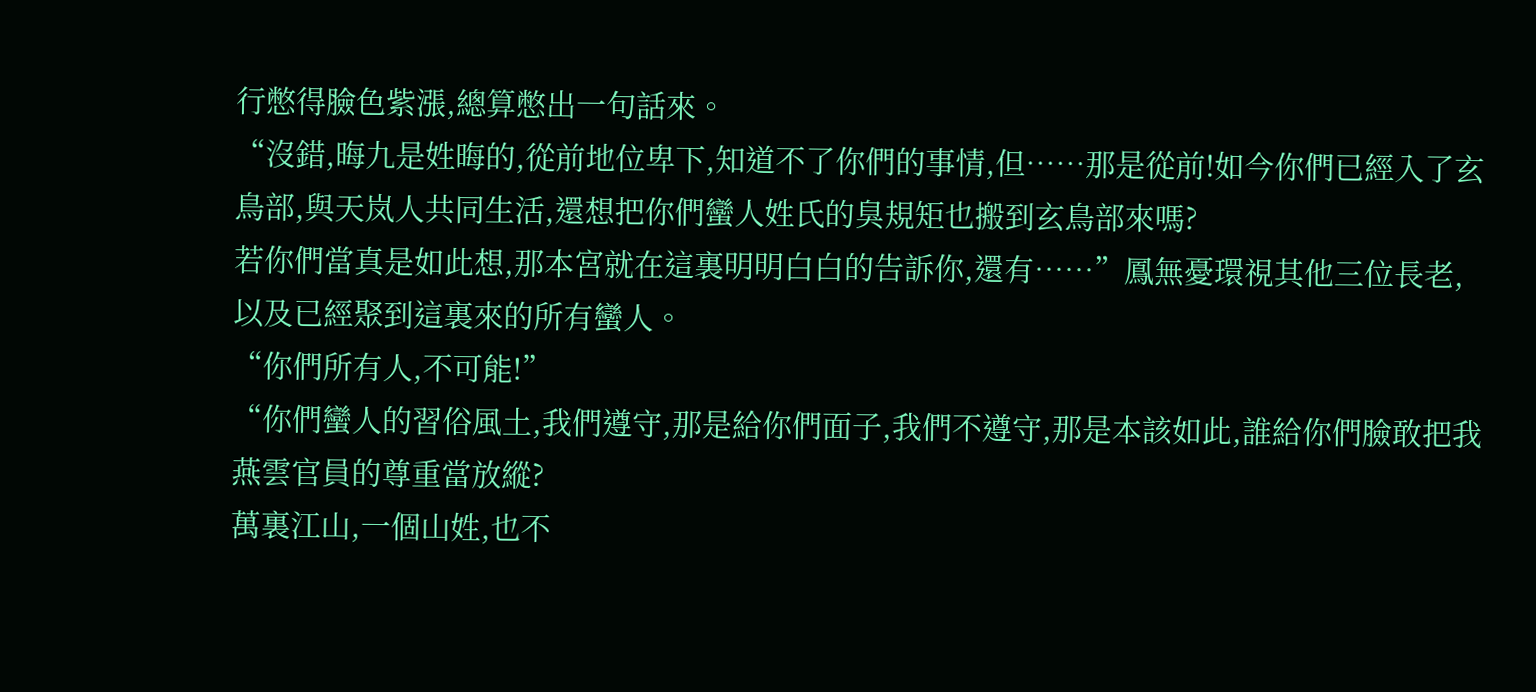行憋得臉色紫漲,總算憋出一句話來。
“沒錯,晦九是姓晦的,從前地位卑下,知道不了你們的事情,但……那是從前!如今你們已經入了玄鳥部,與天岚人共同生活,還想把你們蠻人姓氏的臭規矩也搬到玄鳥部來嗎?
若你們當真是如此想,那本宮就在這裏明明白白的告訴你,還有……”鳳無憂環視其他三位長老,以及已經聚到這裏來的所有蠻人。
“你們所有人,不可能!”
“你們蠻人的習俗風土,我們遵守,那是給你們面子,我們不遵守,那是本該如此,誰給你們臉敢把我燕雲官員的尊重當放縱?
萬裏江山,一個山姓,也不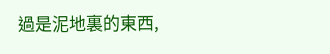過是泥地裏的東西,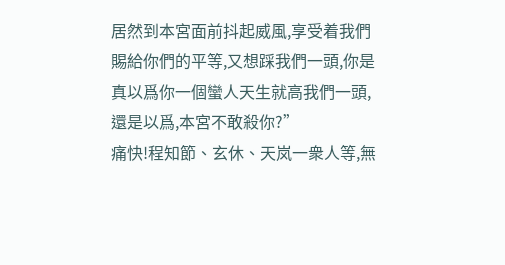居然到本宮面前抖起威風,享受着我們賜給你們的平等,又想踩我們一頭,你是真以爲你一個蠻人天生就高我們一頭,還是以爲,本宮不敢殺你?”
痛快!程知節、玄休、天岚一衆人等,無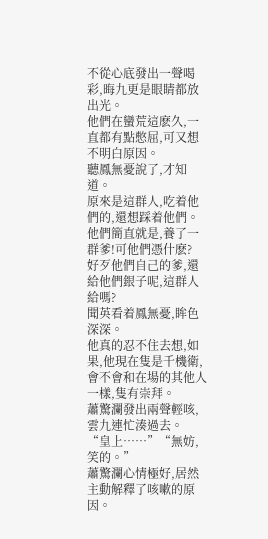不從心底發出一聲喝彩,晦九更是眼睛都放出光。
他們在蠻荒這麽久,一直都有點憋屈,可又想不明白原因。
聽鳳無憂說了,才知道。
原來是這群人,吃着他們的,還想踩着他們。
他們簡直就是,養了一群爹!可他們憑什麽?
好歹他們自己的爹,還給他們銀子呢,這群人給嗎?
聞英看着鳳無憂,眸色深深。
他真的忍不住去想,如果,他現在隻是千機衛,會不會和在場的其他人一樣,隻有崇拜。
蕭驚瀾發出兩聲輕咳,雲九連忙湊過去。
“皇上……”“無妨,笑的。”
蕭驚瀾心情極好,居然主動解釋了咳嗽的原因。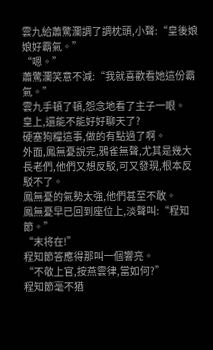雲九給蕭驚瀾調了調枕頭,小聲:“皇後娘娘好霸氣。”
“嗯。”
蕭驚瀾笑意不減:“我就喜歡看她這份霸氣。”
雲九手頓了頓,怨念地看了主子一眼。
皇上,還能不能好好聊天了?
硬塞狗糧這事,做的有點過了啊。
外面,鳳無憂說完,鴉雀無聲,尤其是幾大長老們,他們又想反駁,可又發現,根本反駁不了。
鳳無憂的氣勢太強,他們甚至不敢。
鳳無憂早已回到座位上,淡聲叫:“程知節。”
“末将在!”
程知節答應得那叫一個響亮。
“不敬上官,按燕雲律,當如何?”
程知節毫不猶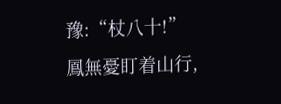豫:“杖八十!”
鳳無憂盯着山行,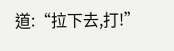道:“拉下去,打!”